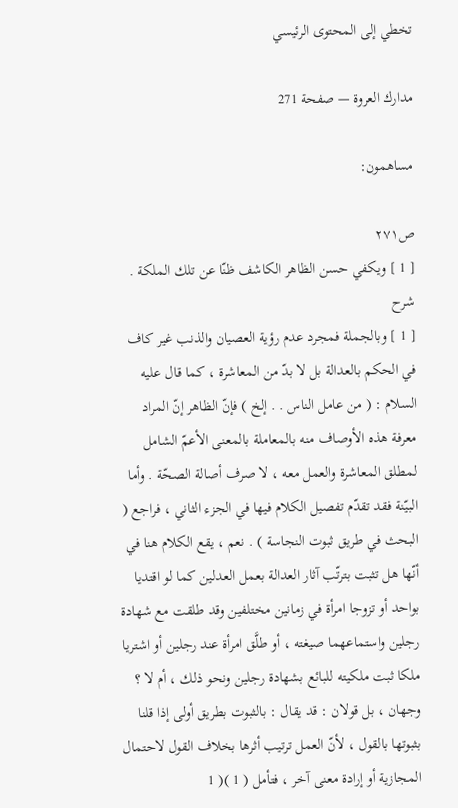تخطي إلى المحتوى الرئيسي

مدارك العروة — صفحة 271

مساهمون:

ص٢٧١
[ 1 ] ويكفي حسن الظاهر الكاشف ظنّا عن تلك الملكة .
شرح
[ 1 ] وبالجملة فمجرد عدم رؤية العصيان والذنب غير كاف في الحكم بالعدالة بل لا بدّ من المعاشرة ، كما قال عليه السلام : ( من عامل الناس . . إلخ ) فإنّ الظاهر إنّ المراد معرفة هذه الأوصاف منه بالمعاملة بالمعنى الأعمّ الشامل لمطلق المعاشرة والعمل معه ، لا صرف أصالة الصحّة . وأما البيّنة فقد تقدّم تفصيل الكلام فيها في الجزء الثاني ، فراجع ( البحث في طريق ثبوت النجاسة ) . نعم ، يقع الكلام هنا في أنّها هل تثبت بترتّب آثار العدالة بعمل العدلين كما لو اقتديا بواحد أو تزوجا امرأة في زمانين مختلفين وقد طلقت مع شهادة رجلين واستماعهما صيغته ، أو طلَّق امرأة عند رجلين أو اشتريا ملكا ثبت ملكيته للبائع بشهادة رجلين ونحو ذلك ، أم لا ؟ وجهان ، بل قولان : قد يقال : بالثبوت بطريق أولى إذا قلنا بثبوتها بالقول ، لأنّ العمل ترتيب أثرها بخلاف القول لاحتمال المجازية أو إرادة معنى آخر ، فتأمل ( 1 )( 1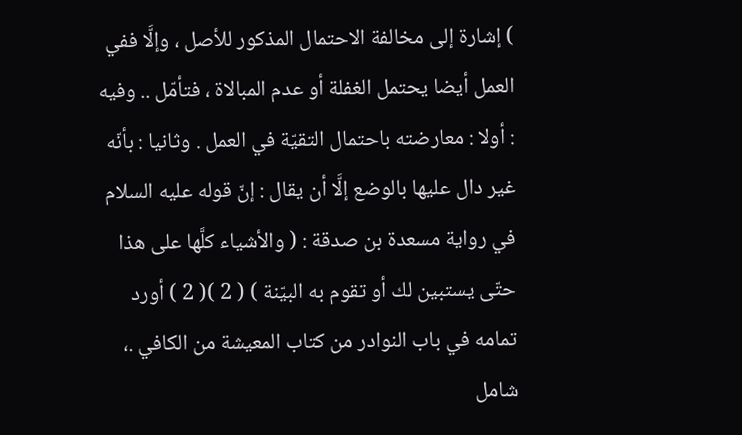) إشارة إلى مخالفة الاحتمال المذكور للأصل ، وإلَّا ففي العمل أيضا يحتمل الغفلة أو عدم المبالاة ، فتأمّل .. وفيه : أولا : معارضته باحتمال التقيّة في العمل . وثانيا : بأنّه غير دال عليها بالوضع إلَّا أن يقال : إنّ قوله عليه السلام في رواية مسعدة بن صدقة : ( والأشياء كلَّها على هذا حتّى يستبين لك أو تقوم به البيّنة ) ( 2 )( 2 ) أورد تمامه في باب النوادر من كتاب المعيشة من الكافي .، شامل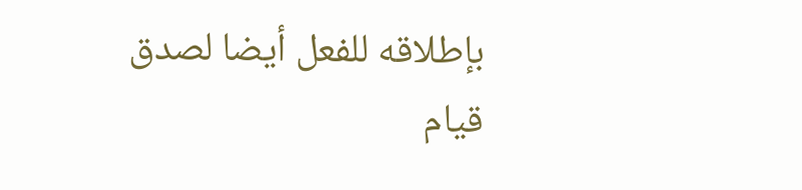بإطلاقه للفعل أيضا لصدق قيام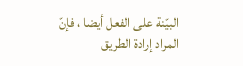البيّنة على الفعل أيضا ، فإنّ المراد إرادة الطريق